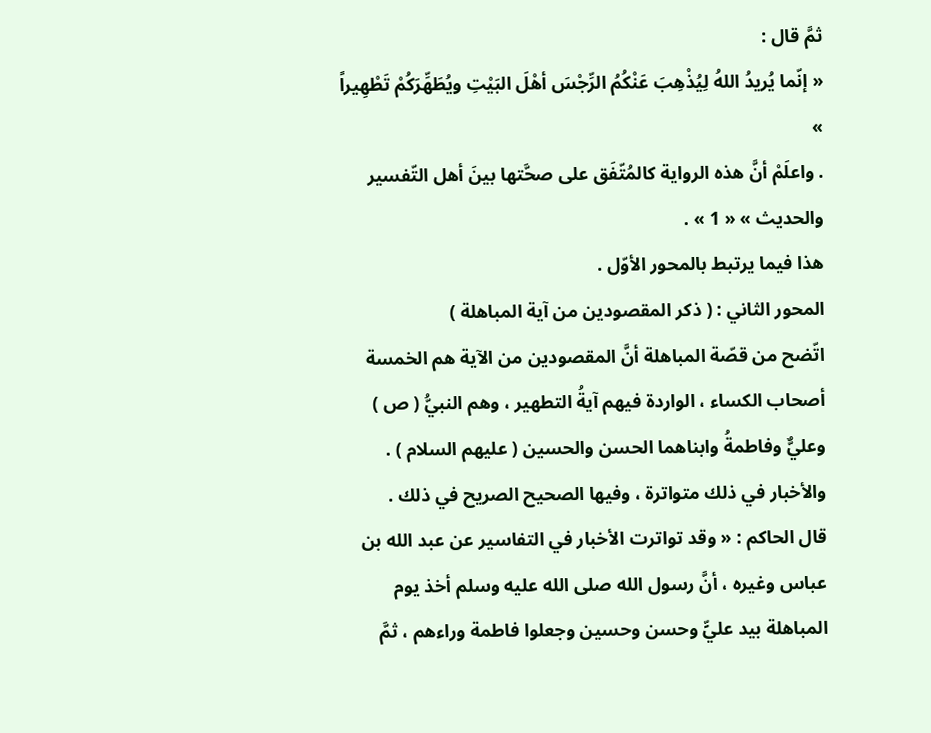ثمَّ قال :
« إنّما يُريدُ اللهُ لِيُذْهِبَ عَنْكُمُ الرِّجْسَ أهْلَ البَيْتِ ويُطَهِّرَكُمْ تَطْهِيراً »
. واعلَمْ أنَّ هذه الرواية كالمُتّفَق على صحَّتها بينَ أهل التّفسير والحديث » « 1 » .
هذا فيما يرتبط بالمحور الأوّل .
المحور الثاني : ( ذكر المقصودين من آية المباهلة )
اتّضح من قصّة المباهلة أنَّ المقصودين من الآية هم الخمسة أصحاب الكساء ، الواردة فيهم آيةُ التطهير ، وهم النبيُّ ( ص ) وعليٌّ وفاطمةُ وابناهما الحسن والحسين ( عليهم السلام ) .
والأخبار في ذلك متواترة ، وفيها الصحيح الصريح في ذلك .
قال الحاكم : « وقد تواترت الأخبار في التفاسير عن عبد الله بن عباس وغيره ، أنَّ رسول الله صلى الله عليه وسلم أخذ يوم المباهلة بيد عليٍّ وحسن وحسين وجعلوا فاطمة وراءهم ، ثمَّ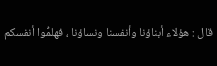قال : هؤلاء أبناؤنا وأنفسنا ونساؤنا ، فهلمُّوا أنفسكم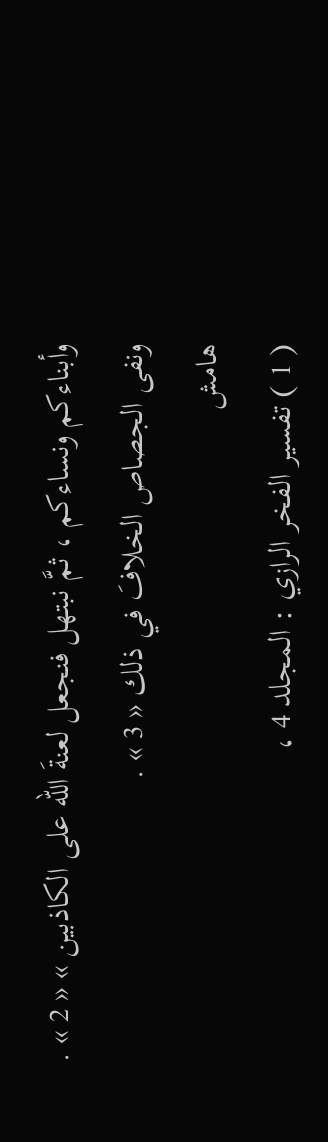وأبناءكم ونساءكم ، ثمَّ نبتهل فنجعل لعنةَ الله على الكاذبين » « 2 » .
ونفى الجصاص الخلافَ في ذلك « 3 » .
هامش
( 1 ) تفسير الفخر الرازي : المجلد 4 ،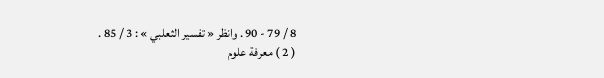8 / 79 - 90 . وانظر « تفسير الثعلبي » : 3 / 85 .
( 2 ) معرفة علوم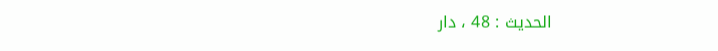الحديث : 48 ، دار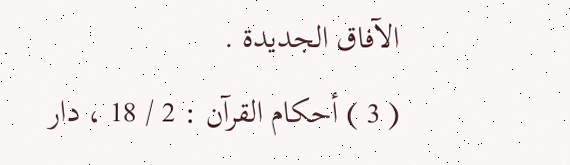الآفاق الجديدة .
( 3 ) أحكام القرآن : 2 / 18 ، دار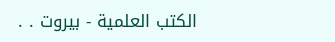الكتب العلمية - بيروت . .